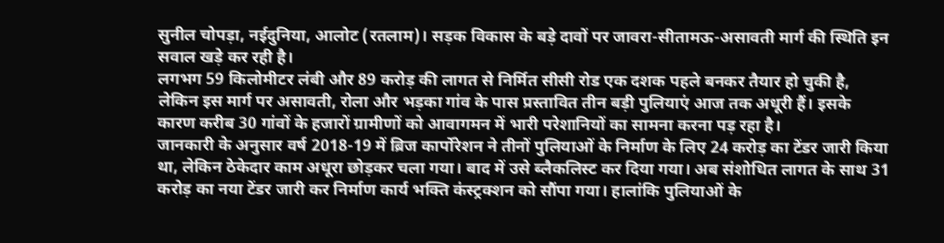सुनील चोपड़ा, नईदुनिया, आलोट (रतलाम)। सड़क विकास के बड़े दावों पर जावरा-सीतामऊ-असावती मार्ग की स्थिति इन सवाल खड़े कर रही है।
लगभग 59 किलोमीटर लंबी और 89 करोड़ की लागत से निर्मित सीसी रोड एक दशक पहले बनकर तैयार हो चुकी है, लेकिन इस मार्ग पर असावती, रोला और भड़का गांव के पास प्रस्तावित तीन बड़ी पुलियाएं आज तक अधूरी हैं। इसके कारण करीब 30 गांवों के हजारों ग्रामीणों को आवागमन में भारी परेशानियों का सामना करना पड़ रहा है।
जानकारी के अनुसार वर्ष 2018-19 में ब्रिज कार्पोरेशन ने तीनों पुलियाओं के निर्माण के लिए 24 करोड़ का टेंडर जारी किया था, लेकिन ठेकेदार काम अधूरा छोड़कर चला गया। बाद में उसे ब्लैकलिस्ट कर दिया गया। अब संशोधित लागत के साथ 31 करोड़ का नया टेंडर जारी कर निर्माण कार्य भक्ति कंस्ट्रक्शन को सौंपा गया। हालांकि पुलियाओं के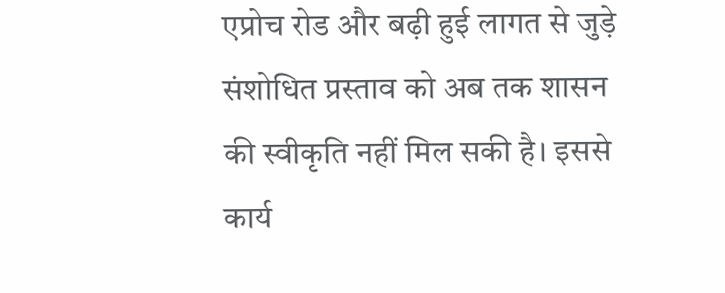एप्रोच रोड और बढ़ी हुई लागत से जुड़े संशोधित प्रस्ताव को अब तक शासन की स्वीकृति नहीं मिल सकी है। इससे कार्य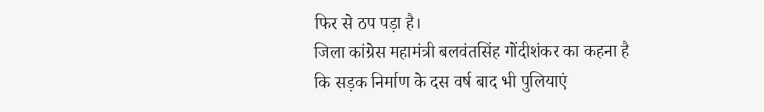फिर से ठप पड़ा है।
जिला कांग्रेस महामंत्री बलवंतसिंह गोंदीशंकर का कहना है कि सड़क निर्माण के दस वर्ष बाद भी पुलियाएं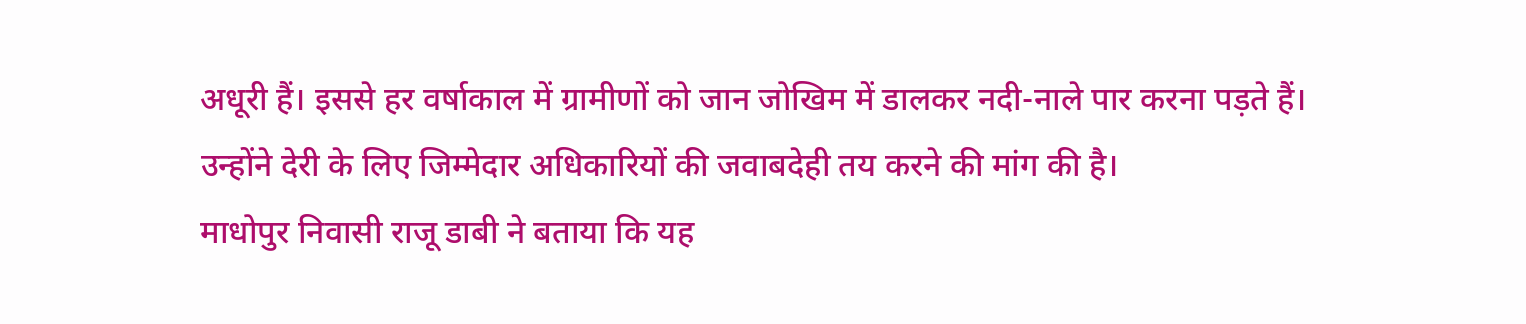अधूरी हैं। इससे हर वर्षाकाल में ग्रामीणों को जान जोखिम में डालकर नदी-नाले पार करना पड़ते हैं। उन्होंने देरी के लिए जिम्मेदार अधिकारियों की जवाबदेही तय करने की मांग की है।
माधोपुर निवासी राजू डाबी ने बताया कि यह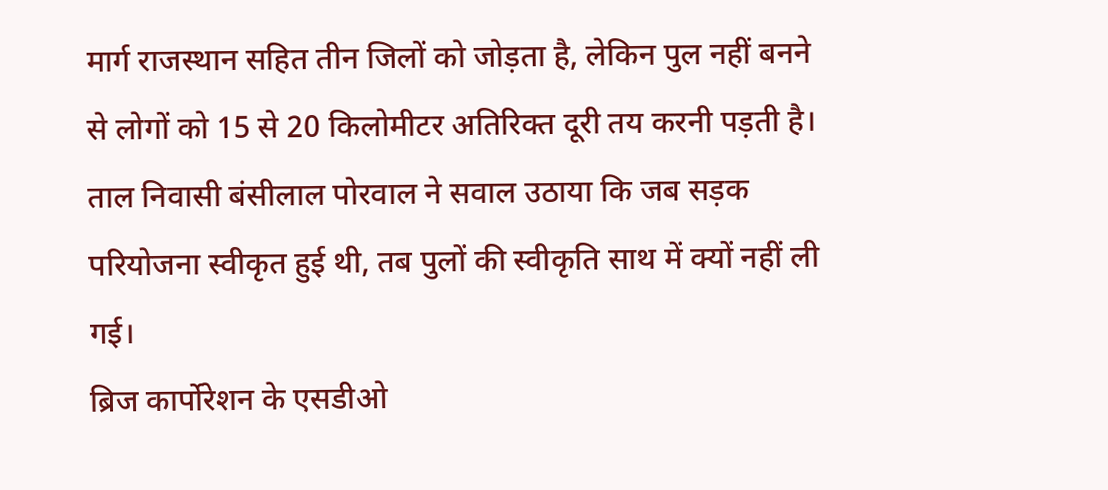मार्ग राजस्थान सहित तीन जिलों को जोड़ता है, लेकिन पुल नहीं बनने से लोगों को 15 से 20 किलोमीटर अतिरिक्त दूरी तय करनी पड़ती है। ताल निवासी बंसीलाल पोरवाल ने सवाल उठाया कि जब सड़क परियोजना स्वीकृत हुई थी, तब पुलों की स्वीकृति साथ में क्यों नहीं ली गई।
ब्रिज कार्पोरेशन के एसडीओ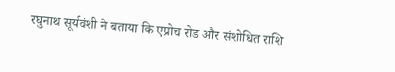रघुनाथ सूर्यवंशी ने बताया कि एप्रोच रोड और संशोधित राशि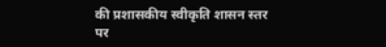की प्रशासकीय स्वीकृति शासन स्तर पर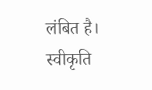लंबित है। स्वीकृति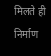मिलते ही निर्माण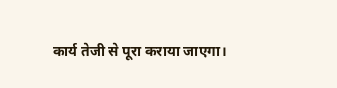कार्य तेजी से पूरा कराया जाएगा।